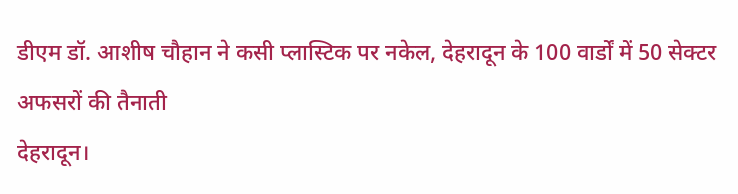डीएम डॉ. आशीष चौहान ने कसी प्लास्टिक पर नकेल, देहरादून के 100 वार्डों में 50 सेक्टर अफसरों की तैनाती
देहरादून।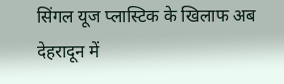सिंगल यूज प्लास्टिक के खिलाफ अब देहरादून में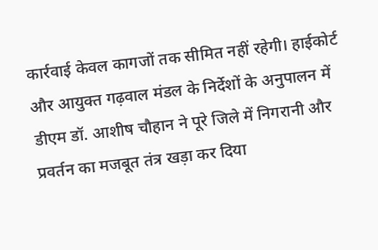कार्रवाई केवल कागजों तक सीमित नहीं रहेगी। हाईकोर्ट और आयुक्त गढ़वाल मंडल के निर्देशों के अनुपालन में डीएम डॉ. आशीष चौहान ने पूरे जिले में निगरानी और प्रवर्तन का मजबूत तंत्र खड़ा कर दिया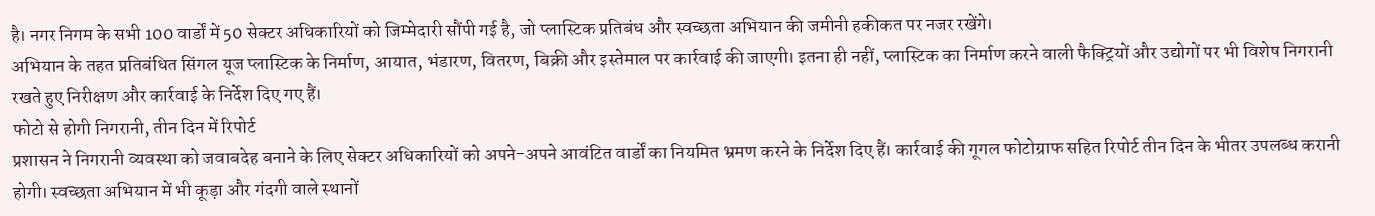है। नगर निगम के सभी 100 वार्डों में 50 सेक्टर अधिकारियों को जिम्मेदारी सौंपी गई है, जो प्लास्टिक प्रतिबंध और स्वच्छता अभियान की जमीनी हकीकत पर नजर रखेंगे।
अभियान के तहत प्रतिबंधित सिंगल यूज प्लास्टिक के निर्माण, आयात, भंडारण, वितरण, बिक्री और इस्तेमाल पर कार्रवाई की जाएगी। इतना ही नहीं, प्लास्टिक का निर्माण करने वाली फैक्ट्रियों और उद्योगों पर भी विशेष निगरानी रखते हुए निरीक्षण और कार्रवाई के निर्देश दिए गए हैं।
फोटो से होगी निगरानी, तीन दिन में रिपोर्ट
प्रशासन ने निगरानी व्यवस्था को जवाबदेह बनाने के लिए सेक्टर अधिकारियों को अपने-अपने आवंटित वार्डों का नियमित भ्रमण करने के निर्देश दिए हैं। कार्रवाई की गूगल फोटोग्राफ सहित रिपोर्ट तीन दिन के भीतर उपलब्ध करानी होगी। स्वच्छता अभियान में भी कूड़ा और गंदगी वाले स्थानों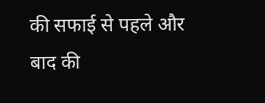की सफाई से पहले और बाद की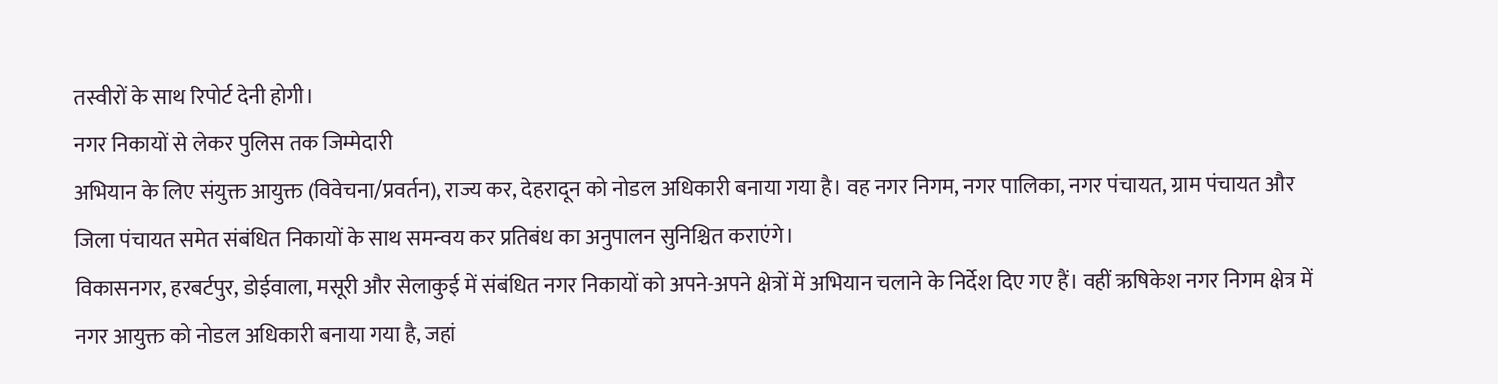तस्वीरों के साथ रिपोर्ट देनी होगी।
नगर निकायों से लेकर पुलिस तक जिम्मेदारी
अभियान के लिए संयुक्त आयुक्त (विवेचना/प्रवर्तन), राज्य कर, देहरादून को नोडल अधिकारी बनाया गया है। वह नगर निगम, नगर पालिका, नगर पंचायत, ग्राम पंचायत और जिला पंचायत समेत संबंधित निकायों के साथ समन्वय कर प्रतिबंध का अनुपालन सुनिश्चित कराएंगे।
विकासनगर, हरबर्टपुर, डोईवाला, मसूरी और सेलाकुई में संबंधित नगर निकायों को अपने-अपने क्षेत्रों में अभियान चलाने के निर्देश दिए गए हैं। वहीं ऋषिकेश नगर निगम क्षेत्र में नगर आयुक्त को नोडल अधिकारी बनाया गया है, जहां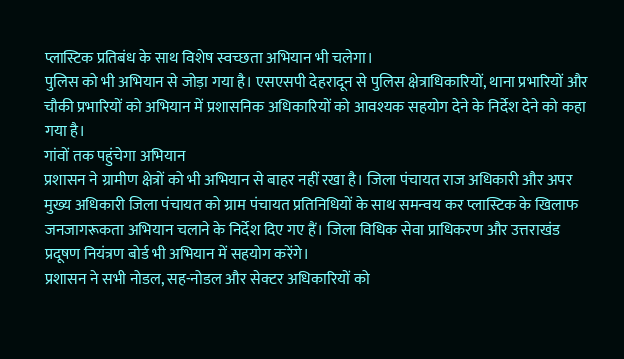प्लास्टिक प्रतिबंध के साथ विशेष स्वच्छता अभियान भी चलेगा।
पुलिस को भी अभियान से जोड़ा गया है। एसएसपी देहरादून से पुलिस क्षेत्राधिकारियों, थाना प्रभारियों और चौकी प्रभारियों को अभियान में प्रशासनिक अधिकारियों को आवश्यक सहयोग देने के निर्देश देने को कहा गया है।
गांवों तक पहुंचेगा अभियान
प्रशासन ने ग्रामीण क्षेत्रों को भी अभियान से बाहर नहीं रखा है। जिला पंचायत राज अधिकारी और अपर मुख्य अधिकारी जिला पंचायत को ग्राम पंचायत प्रतिनिधियों के साथ समन्वय कर प्लास्टिक के खिलाफ जनजागरूकता अभियान चलाने के निर्देश दिए गए हैं। जिला विधिक सेवा प्राधिकरण और उत्तराखंड प्रदूषण नियंत्रण बोर्ड भी अभियान में सहयोग करेंगे।
प्रशासन ने सभी नोडल, सह-नोडल और सेक्टर अधिकारियों को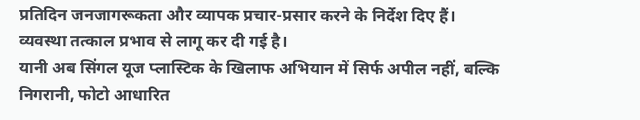प्रतिदिन जनजागरूकता और व्यापक प्रचार-प्रसार करने के निर्देश दिए हैं। व्यवस्था तत्काल प्रभाव से लागू कर दी गई है।
यानी अब सिंगल यूज प्लास्टिक के खिलाफ अभियान में सिर्फ अपील नहीं, बल्कि निगरानी, फोटो आधारित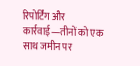रिपोर्टिंग और कार्रवाई—तीनों को एक साथ जमीन पर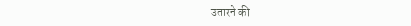उतारने की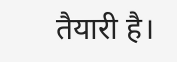तैयारी है।